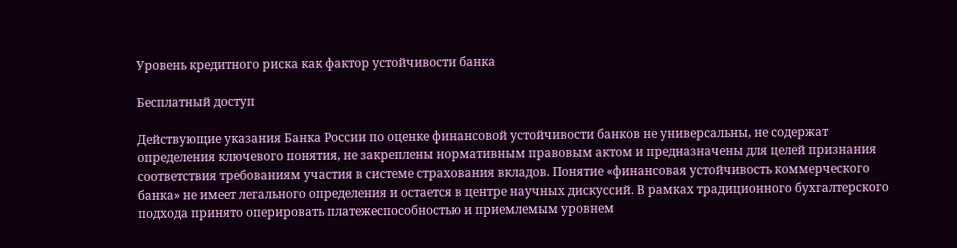Уровень кредитного риска как фактор устойчивости банка

Бесплатный доступ

Действующие указания Банка России по оценке финансовой устойчивости банков не универсальны, не содержат определения ключевого понятия, не закреплены нормативным правовым актом и предназначены для целей признания соответствия требованиям участия в системе страхования вкладов. Понятие «финансовая устойчивость коммерческого банка» не имеет легального определения и остается в центре научных дискуссий. В рамках традиционного бухгалтерского подхода принято оперировать платежеспособностью и приемлемым уровнем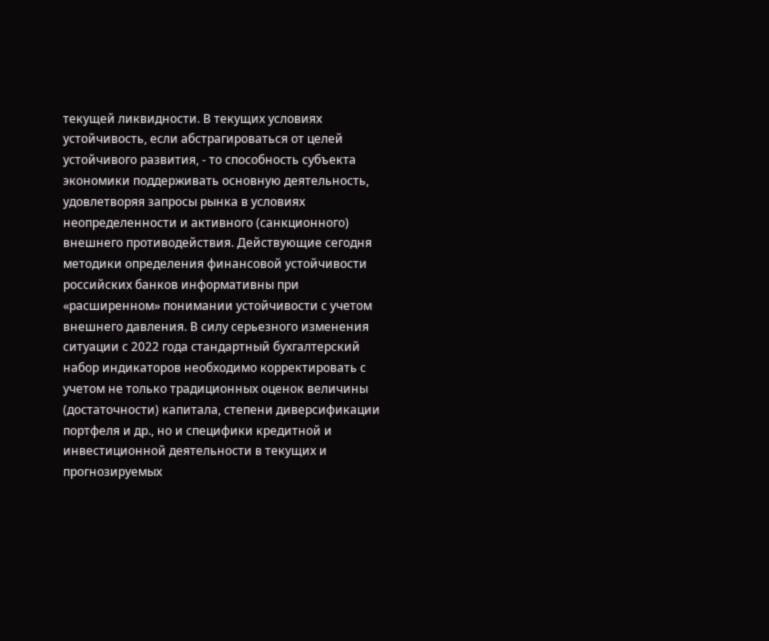текущей ликвидности. В текущих условиях устойчивость, если абстрагироваться от целей устойчивого развития, - то способность субъекта экономики поддерживать основную деятельность, удовлетворяя запросы рынка в условиях неопределенности и активного (санкционного) внешнего противодействия. Действующие сегодня методики определения финансовой устойчивости российских банков информативны при «расширенном» понимании устойчивости с учетом внешнего давления. В силу серьезного изменения ситуации с 2022 года стандартный бухгалтерский набор индикаторов необходимо корректировать с учетом не только традиционных оценок величины (достаточности) капитала, степени диверсификации портфеля и др., но и специфики кредитной и инвестиционной деятельности в текущих и прогнозируемых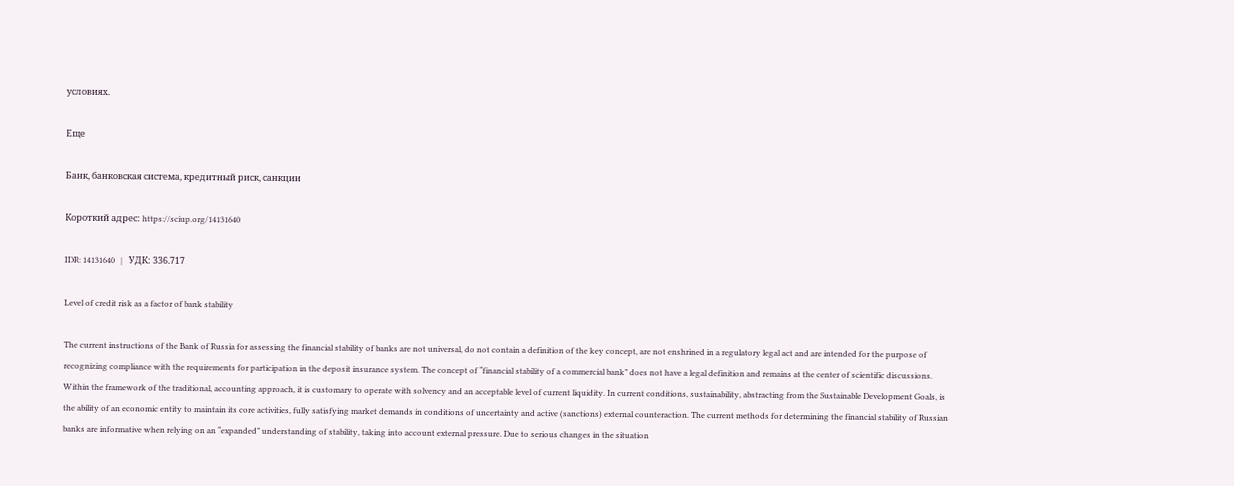условиях.

Еще

Банк, банковская система, кредитный риск, санкции

Короткий адрес: https://sciup.org/14131640

IDR: 14131640   |   УДК: 336.717

Level of credit risk as a factor of bank stability

The current instructions of the Bank of Russia for assessing the financial stability of banks are not universal, do not contain a definition of the key concept, are not enshrined in a regulatory legal act and are intended for the purpose of recognizing compliance with the requirements for participation in the deposit insurance system. The concept of “financial stability of a commercial bank” does not have a legal definition and remains at the center of scientific discussions. Within the framework of the traditional, accounting approach, it is customary to operate with solvency and an acceptable level of current liquidity. In current conditions, sustainability, abstracting from the Sustainable Development Goals, is the ability of an economic entity to maintain its core activities, fully satisfying market demands in conditions of uncertainty and active (sanctions) external counteraction. The current methods for determining the financial stability of Russian banks are informative when relying on an “expanded” understanding of stability, taking into account external pressure. Due to serious changes in the situation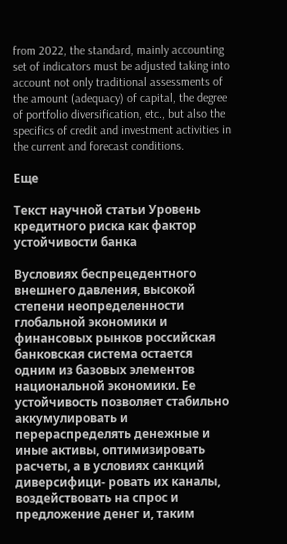from 2022, the standard, mainly accounting set of indicators must be adjusted taking into account not only traditional assessments of the amount (adequacy) of capital, the degree of portfolio diversification, etc., but also the specifics of credit and investment activities in the current and forecast conditions.

Еще

Текст научной статьи Уровень кредитного риска как фактор устойчивости банка

Вусловиях беспрецедентного внешнего давления, высокой степени неопределенности глобальной экономики и финансовых рынков российская банковская система остается одним из базовых элементов национальной экономики. Ее устойчивость позволяет стабильно аккумулировать и перераспределять денежные и иные активы, оптимизировать расчеты, а в условиях санкций диверсифици- ровать их каналы, воздействовать на спрос и предложение денег и, таким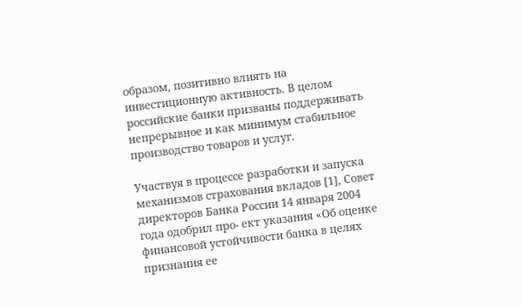образом, позитивно влиять на инвестиционную активность. В целом российские банки призваны поддерживать непрерывное и как минимум стабильное производство товаров и услуг.

Участвуя в процессе разработки и запуска механизмов страхования вкладов [1], Совет директоров Банка России 14 января 2004 года одобрил про- ект указания «Об оценке финансовой устойчивости банка в целях признания ее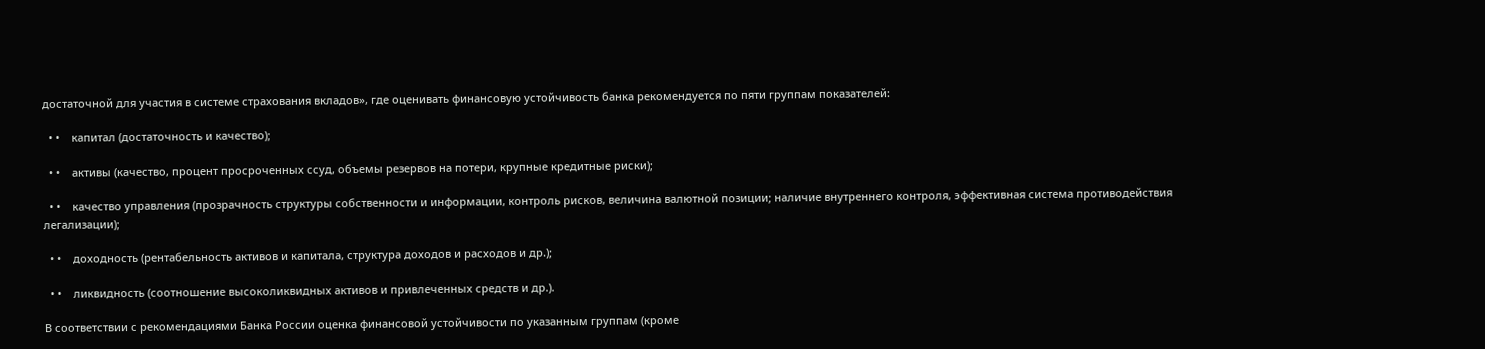достаточной для участия в системе страхования вкладов», где оценивать финансовую устойчивость банка рекомендуется по пяти группам показателей:

  • •    капитал (достаточность и качество);

  • •    активы (качество, процент просроченных ссуд, объемы резервов на потери, крупные кредитные риски);

  • •    качество управления (прозрачность структуры собственности и информации, контроль рисков, величина валютной позиции; наличие внутреннего контроля, эффективная система противодействия легализации);

  • •    доходность (рентабельность активов и капитала, структура доходов и расходов и др.);

  • •    ликвидность (соотношение высоколиквидных активов и привлеченных средств и др.).

В соответствии с рекомендациями Банка России оценка финансовой устойчивости по указанным группам (кроме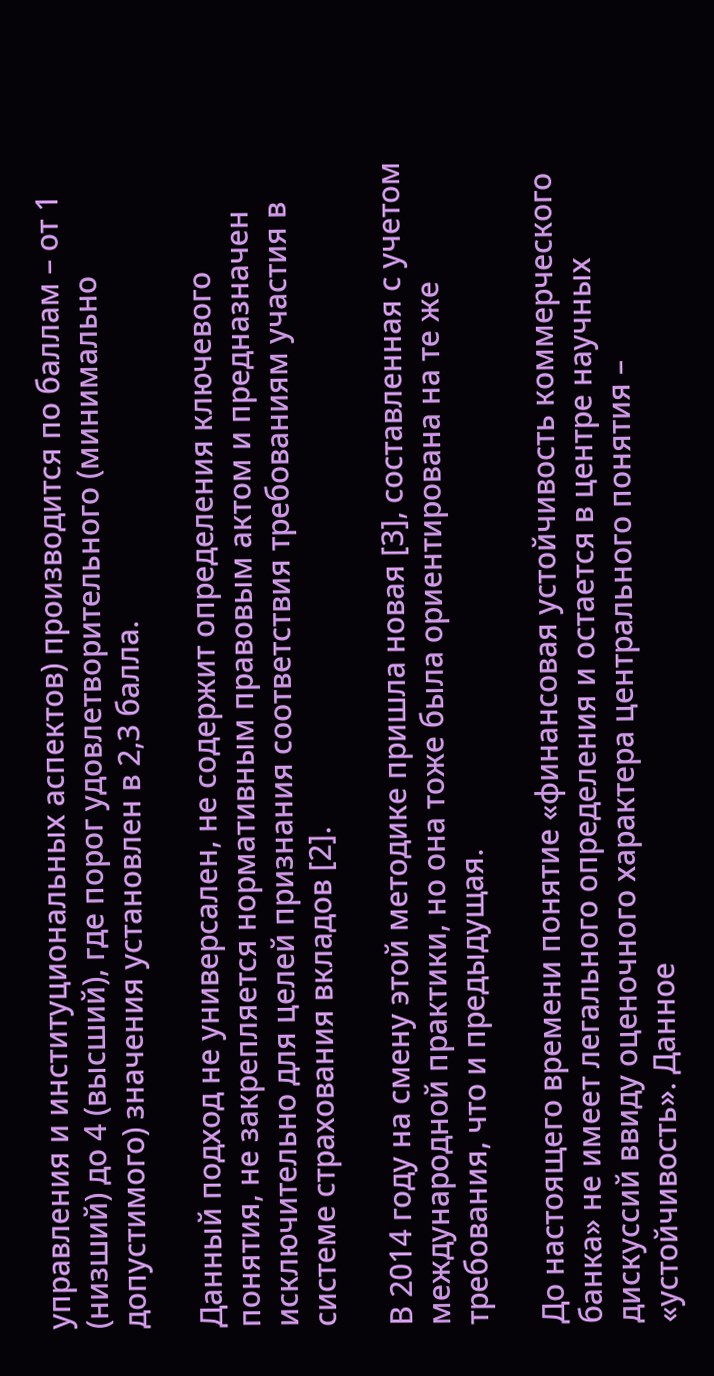управления и институциональных аспектов) производится по баллам – от 1 (низший) до 4 (высший), где порог удовлетворительного (минимально допустимого) значения установлен в 2,3 балла.

Данный подход не универсален, не содержит определения ключевого понятия, не закрепляется нормативным правовым актом и предназначен исключительно для целей признания соответствия требованиям участия в системе страхования вкладов [2].

В 2014 году на смену этой методике пришла новая [3], составленная с учетом международной практики, но она тоже была ориентирована на те же требования, что и предыдущая.

До настоящего времени понятие «финансовая устойчивость коммерческого банка» не имеет легального определения и остается в центре научных дискуссий ввиду оценочного характера центрального понятия – «устойчивость». Данное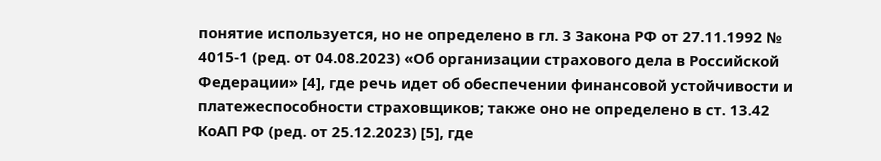понятие используется, но не определено в гл. 3 Закона РФ от 27.11.1992 № 4015-1 (ред. от 04.08.2023) «Об организации страхового дела в Российской Федерации» [4], где речь идет об обеспечении финансовой устойчивости и платежеспособности страховщиков; также оно не определено в ст. 13.42 КоАП РФ (ред. от 25.12.2023) [5], где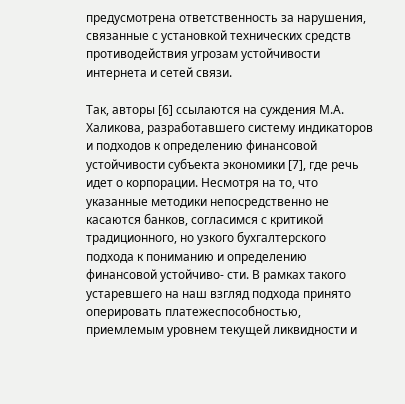предусмотрена ответственность за нарушения, связанные с установкой технических средств противодействия угрозам устойчивости интернета и сетей связи.

Так, авторы [6] ссылаются на суждения М.А. Халикова, разработавшего систему индикаторов и подходов к определению финансовой устойчивости субъекта экономики [7], где речь идет о корпорации. Несмотря на то, что указанные методики непосредственно не касаются банков, согласимся с критикой традиционного, но узкого бухгалтерского подхода к пониманию и определению финансовой устойчиво- сти. В рамках такого устаревшего на наш взгляд подхода принято оперировать платежеспособностью, приемлемым уровнем текущей ликвидности и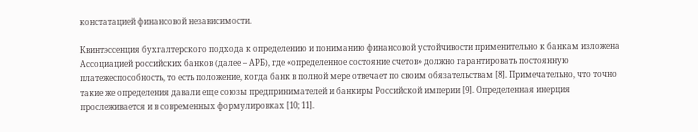констатацией финансовой независимости.

Квинтэссенция бухгалтерского подхода к определению и пониманию финансовой устойчивости применительно к банкам изложена Ассоциацией российских банков (далее – АРБ), где «определенное состояние счетов» должно гарантировать постоянную платежеспособность, то есть положение, когда банк в полной мере отвечает по своим обязательствам [8]. Примечательно, что точно такие же определения давали еще союзы предпринимателей и банкиры Российской империи [9]. Определенная инерция прослеживается и в современных формулировках [10; 11].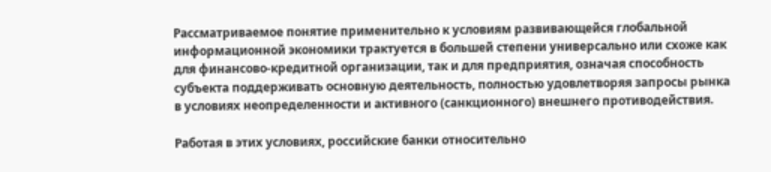Рассматриваемое понятие применительно к условиям развивающейся глобальной информационной экономики трактуется в большей степени универсально или схоже как для финансово-кредитной организации, так и для предприятия, означая способность субъекта поддерживать основную деятельность, полностью удовлетворяя запросы рынка в условиях неопределенности и активного (санкционного) внешнего противодействия.

Работая в этих условиях, российские банки относительно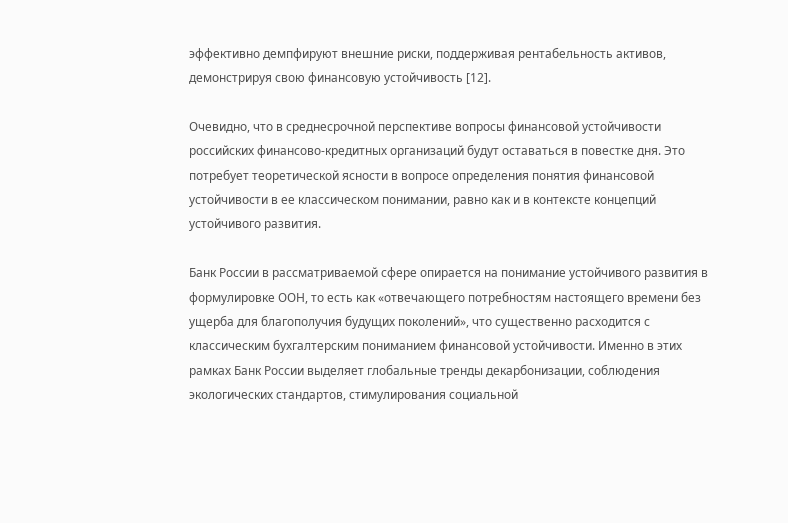эффективно демпфируют внешние риски, поддерживая рентабельность активов, демонстрируя свою финансовую устойчивость [12].

Очевидно, что в среднесрочной перспективе вопросы финансовой устойчивости российских финансово-кредитных организаций будут оставаться в повестке дня. Это потребует теоретической ясности в вопросе определения понятия финансовой устойчивости в ее классическом понимании, равно как и в контексте концепций устойчивого развития.

Банк России в рассматриваемой сфере опирается на понимание устойчивого развития в формулировке ООН, то есть как «отвечающего потребностям настоящего времени без ущерба для благополучия будущих поколений», что существенно расходится с классическим бухгалтерским пониманием финансовой устойчивости. Именно в этих рамках Банк России выделяет глобальные тренды декарбонизации, соблюдения экологических стандартов, стимулирования социальной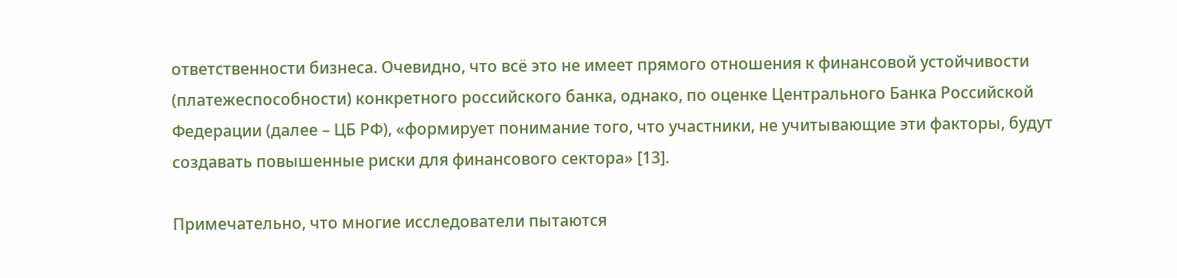ответственности бизнеса. Очевидно, что всё это не имеет прямого отношения к финансовой устойчивости (платежеспособности) конкретного российского банка, однако, по оценке Центрального Банка Российской Федерации (далее – ЦБ РФ), «формирует понимание того, что участники, не учитывающие эти факторы, будут создавать повышенные риски для финансового сектора» [13].

Примечательно, что многие исследователи пытаются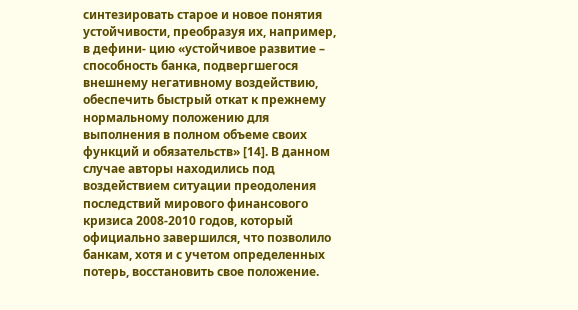синтезировать старое и новое понятия устойчивости, преобразуя их, например, в дефини- цию «устойчивое развитие – способность банка, подвергшегося внешнему негативному воздействию, обеспечить быстрый откат к прежнему нормальному положению для выполнения в полном объеме своих функций и обязательств» [14]. В данном случае авторы находились под воздействием ситуации преодоления последствий мирового финансового кризиса 2008-2010 годов, который официально завершился, что позволило банкам, хотя и с учетом определенных потерь, восстановить свое положение.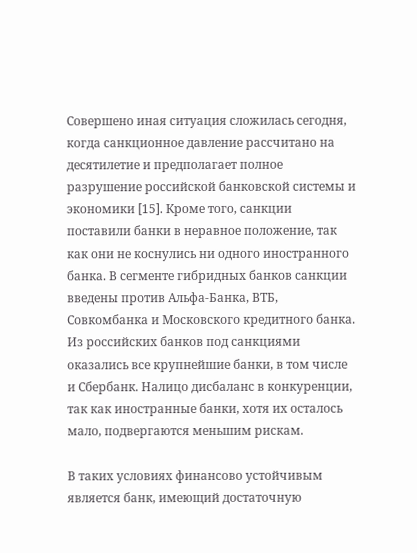Совершено иная ситуация сложилась сегодня, когда санкционное давление рассчитано на десятилетие и предполагает полное разрушение российской банковской системы и экономики [15]. Кроме того, санкции поставили банки в неравное положение, так как они не коснулись ни одного иностранного банка. В сегменте гибридных банков санкции введены против Альфа-Банка, ВТБ, Совкомбанка и Московского кредитного банка. Из российских банков под санкциями оказались все крупнейшие банки, в том числе и Сбербанк. Налицо дисбаланс в конкуренции, так как иностранные банки, хотя их осталось мало, подвергаются меньшим рискам.

В таких условиях финансово устойчивым является банк, имеющий достаточную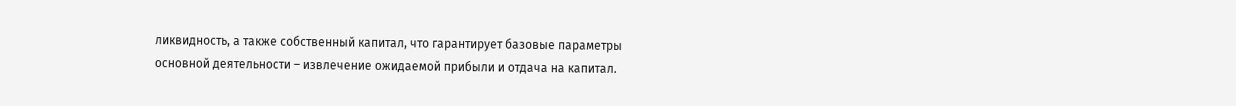ликвидность, а также собственный капитал, что гарантирует базовые параметры основной деятельности – извлечение ожидаемой прибыли и отдача на капитал.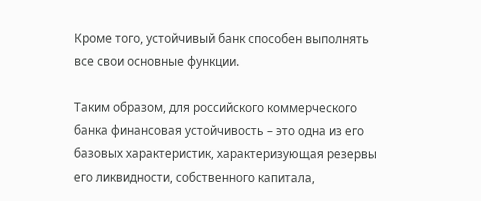Кроме того, устойчивый банк способен выполнять все свои основные функции.

Таким образом, для российского коммерческого банка финансовая устойчивость – это одна из его базовых характеристик, характеризующая резервы его ликвидности, собственного капитала,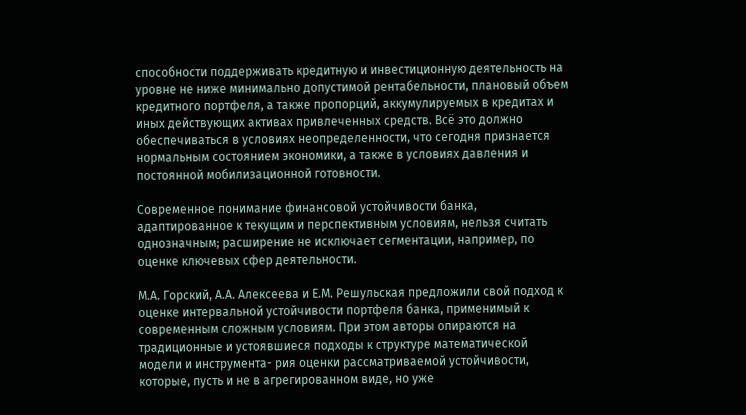способности поддерживать кредитную и инвестиционную деятельность на уровне не ниже минимально допустимой рентабельности, плановый объем кредитного портфеля, а также пропорций, аккумулируемых в кредитах и иных действующих активах привлеченных средств. Всё это должно обеспечиваться в условиях неопределенности, что сегодня признается нормальным состоянием экономики, а также в условиях давления и постоянной мобилизационной готовности.

Современное понимание финансовой устойчивости банка, адаптированное к текущим и перспективным условиям, нельзя считать однозначным; расширение не исключает сегментации, например, по оценке ключевых сфер деятельности.

М.А. Горский, А.А. Алексеева и Е.М. Решульская предложили свой подход к оценке интервальной устойчивости портфеля банка, применимый к современным сложным условиям. При этом авторы опираются на традиционные и устоявшиеся подходы к структуре математической модели и инструмента- рия оценки рассматриваемой устойчивости, которые, пусть и не в агрегированном виде, но уже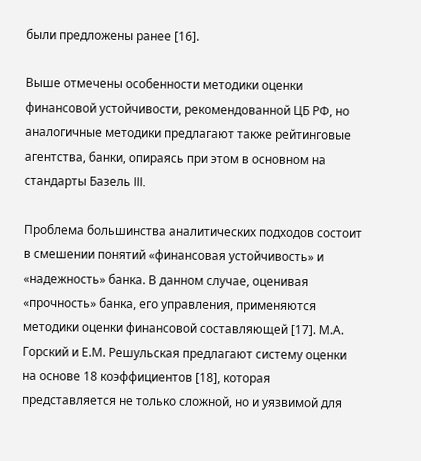были предложены ранее [16].

Выше отмечены особенности методики оценки финансовой устойчивости, рекомендованной ЦБ РФ, но аналогичные методики предлагают также рейтинговые агентства, банки, опираясь при этом в основном на стандарты Базель III.

Проблема большинства аналитических подходов состоит в смешении понятий «финансовая устойчивость» и «надежность» банка. В данном случае, оценивая «прочность» банка, его управления, применяются методики оценки финансовой составляющей [17]. М.А. Горский и Е.М. Решульская предлагают систему оценки на основе 18 коэффициентов [18], которая представляется не только сложной, но и уязвимой для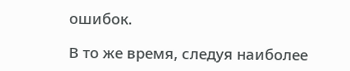ошибок.

В то же время, следуя наиболее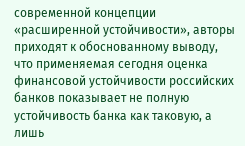современной концепции «расширенной устойчивости», авторы приходят к обоснованному выводу, что применяемая сегодня оценка финансовой устойчивости российских банков показывает не полную устойчивость банка как таковую, а лишь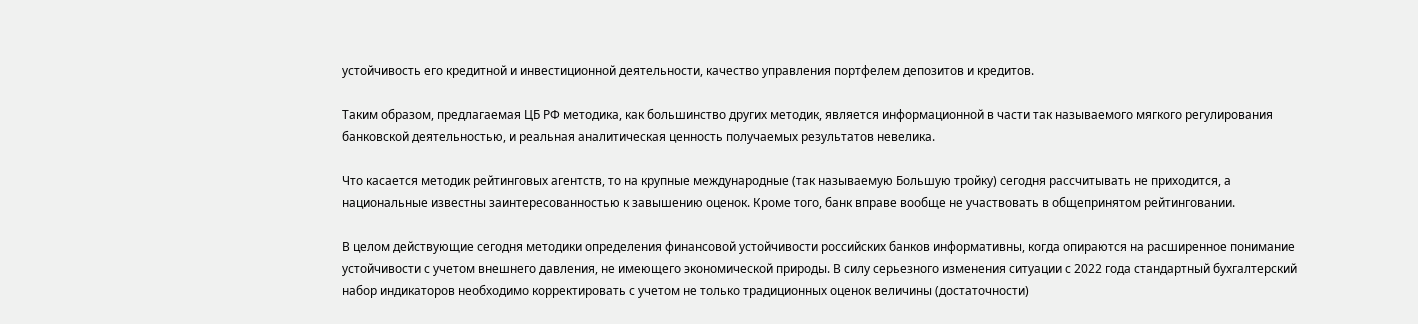устойчивость его кредитной и инвестиционной деятельности, качество управления портфелем депозитов и кредитов.

Таким образом, предлагаемая ЦБ РФ методика, как большинство других методик, является информационной в части так называемого мягкого регулирования банковской деятельностью, и реальная аналитическая ценность получаемых результатов невелика.

Что касается методик рейтинговых агентств, то на крупные международные (так называемую Большую тройку) сегодня рассчитывать не приходится, а национальные известны заинтересованностью к завышению оценок. Кроме того, банк вправе вообще не участвовать в общепринятом рейтинговании.

В целом действующие сегодня методики определения финансовой устойчивости российских банков информативны, когда опираются на расширенное понимание устойчивости с учетом внешнего давления, не имеющего экономической природы. В силу серьезного изменения ситуации с 2022 года стандартный бухгалтерский набор индикаторов необходимо корректировать с учетом не только традиционных оценок величины (достаточности)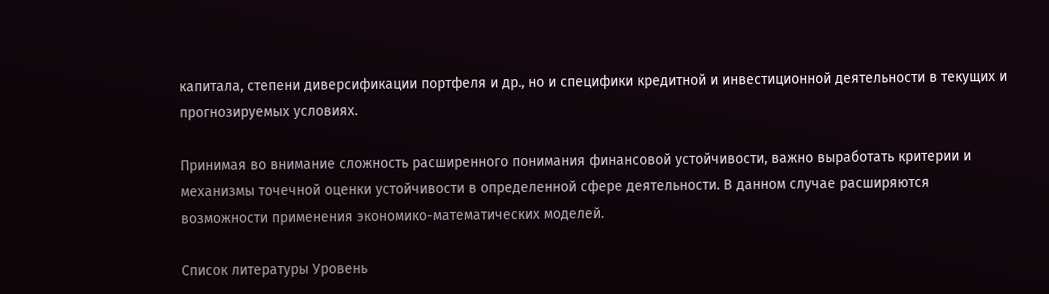капитала, степени диверсификации портфеля и др., но и специфики кредитной и инвестиционной деятельности в текущих и прогнозируемых условиях.

Принимая во внимание сложность расширенного понимания финансовой устойчивости, важно выработать критерии и механизмы точечной оценки устойчивости в определенной сфере деятельности. В данном случае расширяются возможности применения экономико-математических моделей.

Список литературы Уровень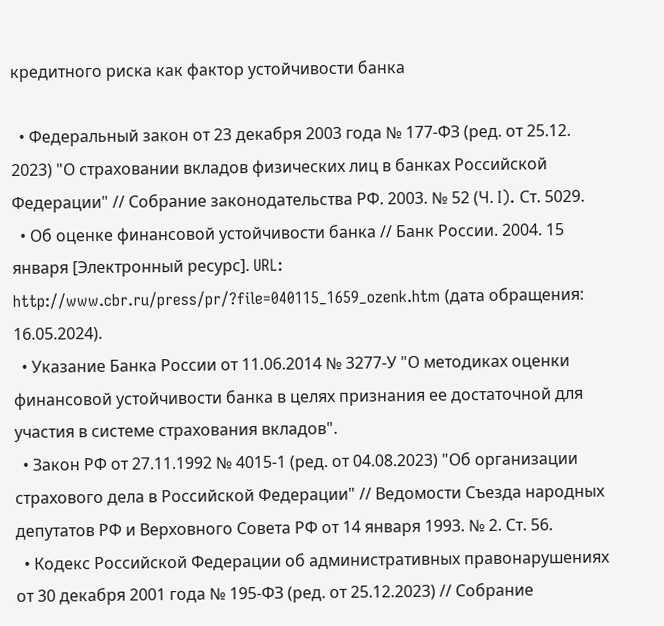кредитного риска как фактор устойчивости банка

  • Федеральный закон от 23 декабря 2003 года № 177-ФЗ (ред. от 25.12. 2023) "О страховании вкладов физических лиц в банках Российской Федерации" // Собрание законодательства РФ. 2003. № 52 (Ч. I). Ст. 5029.
  • Об оценке финансовой устойчивости банка // Банк России. 2004. 15 января [Электронный ресурс]. URL: http://www.cbr.ru/press/pr/?file=040115_1659_ozenk.htm (дата обращения: 16.05.2024).
  • Указание Банка России от 11.06.2014 № 3277-У "О методиках оценки финансовой устойчивости банка в целях признания ее достаточной для участия в системе страхования вкладов".
  • Закон РФ от 27.11.1992 № 4015-1 (ред. от 04.08.2023) "Об организации страхового дела в Российской Федерации" // Ведомости Съезда народных депутатов РФ и Верховного Совета РФ от 14 января 1993. № 2. Ст. 56.
  • Кодекс Российской Федерации об административных правонарушениях от 30 декабря 2001 года № 195-ФЗ (ред. от 25.12.2023) // Собрание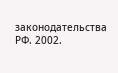законодательства РФ. 2002.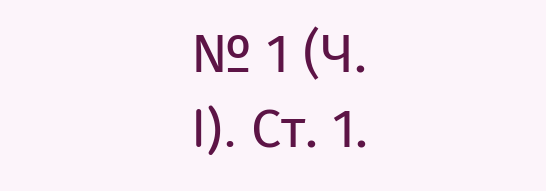№ 1 (Ч. I). Ст. 1.